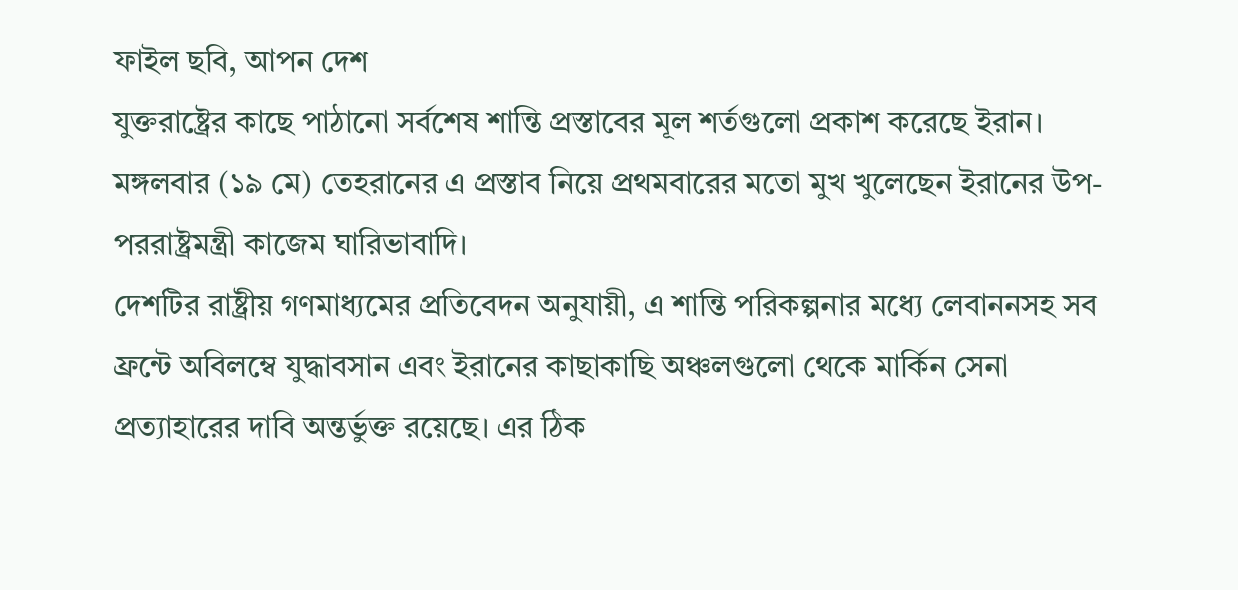ফাইল ছবি, আপন দেশ
যুক্তরাষ্ট্রের কাছে পাঠানো সর্বশেষ শান্তি প্রস্তাবের মূল শর্তগুলো প্রকাশ করেছে ইরান। মঙ্গলবার (১৯ মে) তেহরানের এ প্রস্তাব নিয়ে প্রথমবারের মতো মুখ খুলেছেন ইরানের উপ-পররাষ্ট্রমন্ত্রী কাজেম ঘারিভাবাদি।
দেশটির রাষ্ট্রীয় গণমাধ্যমের প্রতিবেদন অনুযায়ী, এ শান্তি পরিকল্পনার মধ্যে লেবাননসহ সব ফ্রন্টে অবিলম্বে যুদ্ধাবসান এবং ইরানের কাছাকাছি অঞ্চলগুলো থেকে মার্কিন সেনা প্রত্যাহারের দাবি অন্তর্ভুক্ত রয়েছে। এর ঠিক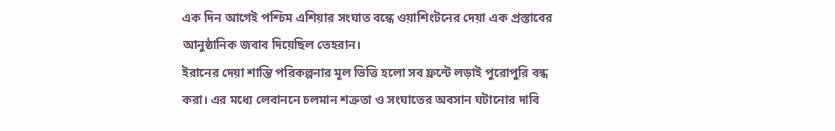এক দিন আগেই পশ্চিম এশিয়ার সংঘাত বন্ধে ওয়াশিংটনের দেয়া এক প্রস্তাবের আনুষ্ঠানিক জবাব দিয়েছিল তেহরান।
ইরানের দেয়া শান্তি পরিকল্পনার মূল ভিত্তি হলো সব ফ্রন্টে লড়াই পুরোপুরি বন্ধ করা। এর মধ্যে লেবাননে চলমান শত্রুতা ও সংঘাতের অবসান ঘটানোর দাবি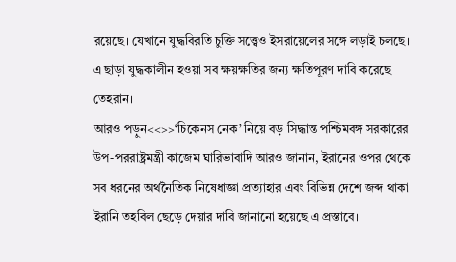রয়েছে। যেখানে যুদ্ধবিরতি চুক্তি সত্ত্বেও ইসরায়েলের সঙ্গে লড়াই চলছে। এ ছাড়া যুদ্ধকালীন হওয়া সব ক্ষয়ক্ষতির জন্য ক্ষতিপূরণ দাবি করেছে তেহরান।
আরও পড়ুন<<>>‘চিকেনস নেক’ নিয়ে বড় সিদ্ধান্ত পশ্চিমবঙ্গ সরকারের
উপ-পররাষ্ট্রমন্ত্রী কাজেম ঘারিভাবাদি আরও জানান, ইরানের ওপর থেকে সব ধরনের অর্থনৈতিক নিষেধাজ্ঞা প্রত্যাহার এবং বিভিন্ন দেশে জব্দ থাকা ইরানি তহবিল ছেড়ে দেয়ার দাবি জানানো হয়েছে এ প্রস্তাবে।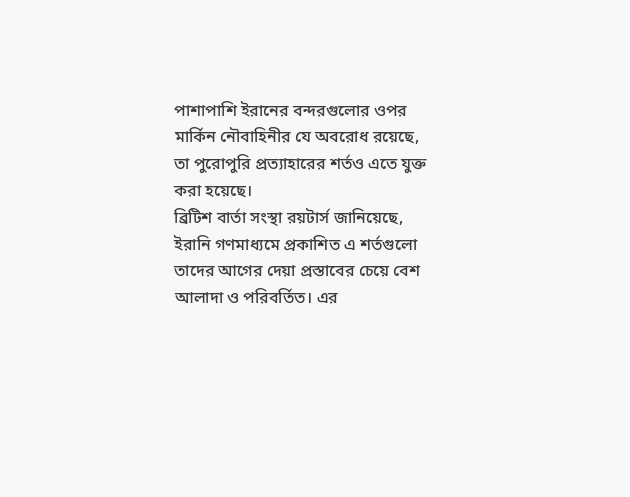পাশাপাশি ইরানের বন্দরগুলোর ওপর মার্কিন নৌবাহিনীর যে অবরোধ রয়েছে, তা পুরোপুরি প্রত্যাহারের শর্তও এতে যুক্ত করা হয়েছে।
ব্রিটিশ বার্তা সংস্থা রয়টার্স জানিয়েছে, ইরানি গণমাধ্যমে প্রকাশিত এ শর্তগুলো তাদের আগের দেয়া প্রস্তাবের চেয়ে বেশ আলাদা ও পরিবর্তিত। এর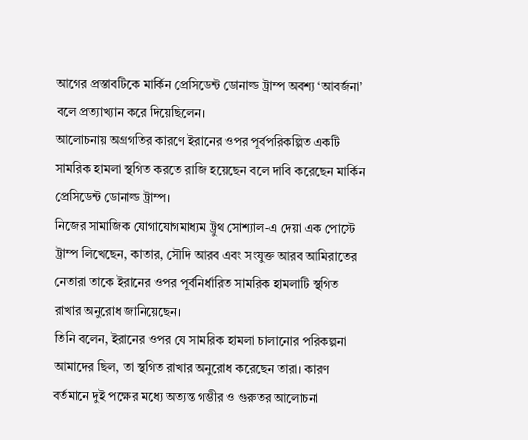আগের প্রস্তাবটিকে মার্কিন প্রেসিডেন্ট ডোনাল্ড ট্রাম্প অবশ্য ‘আবর্জনা’ বলে প্রত্যাখ্যান করে দিয়েছিলেন।
আলোচনায় অগ্রগতির কারণে ইরানের ওপর পূর্বপরিকল্পিত একটি সামরিক হামলা স্থগিত করতে রাজি হয়েছেন বলে দাবি করেছেন মার্কিন প্রেসিডেন্ট ডোনাল্ড ট্রাম্প।
নিজের সামাজিক যোগাযোগমাধ্যম ট্রুথ সোশ্যাল-এ দেয়া এক পোস্টে ট্রাম্প লিখেছেন, কাতার, সৌদি আরব এবং সংযুক্ত আরব আমিরাতের নেতারা তাকে ইরানের ওপর পূর্বনির্ধারিত সামরিক হামলাটি স্থগিত রাখার অনুরোধ জানিয়েছেন।
তিনি বলেন, ইরানের ওপর যে সামরিক হামলা চালানোর পরিকল্পনা আমাদের ছিল, তা স্থগিত রাখার অনুরোধ করেছেন তারা। কারণ বর্তমানে দুই পক্ষের মধ্যে অত্যন্ত গম্ভীর ও গুরুতর আলোচনা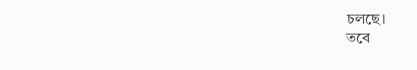চলছে।
তবে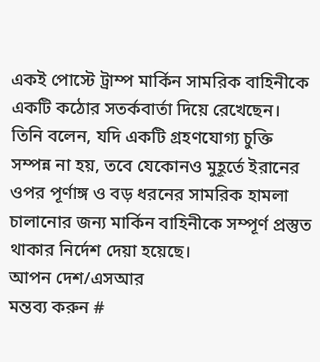একই পোস্টে ট্রাম্প মার্কিন সামরিক বাহিনীকে একটি কঠোর সতর্কবার্তা দিয়ে রেখেছেন। তিনি বলেন, যদি একটি গ্রহণযোগ্য চুক্তি সম্পন্ন না হয়, তবে যেকোনও মুহূর্তে ইরানের ওপর পূর্ণাঙ্গ ও বড় ধরনের সামরিক হামলা চালানোর জন্য মার্কিন বাহিনীকে সম্পূর্ণ প্রস্তুত থাকার নির্দেশ দেয়া হয়েছে।
আপন দেশ/এসআর
মন্তব্য করুন #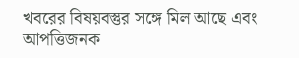খবরের বিষয়বস্তুর সঙ্গে মিল আছে এবং আপত্তিজনক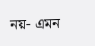নয়- এমন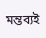মন্তব্যই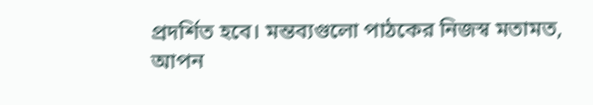প্রদর্শিত হবে। মন্তব্যগুলো পাঠকের নিজস্ব মতামত, আপন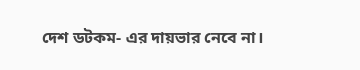দেশ ডটকম- এর দায়ভার নেবে না।